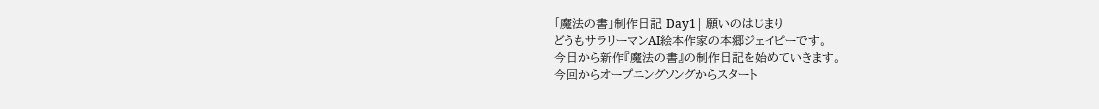「魔法の書」制作日記 Day1| 願いのはじまり
どうもサラリーマンAI絵本作家の本郷ジェイピーです。
今日から新作『魔法の書』の制作日記を始めていきます。
今回からオープニングソングからスタート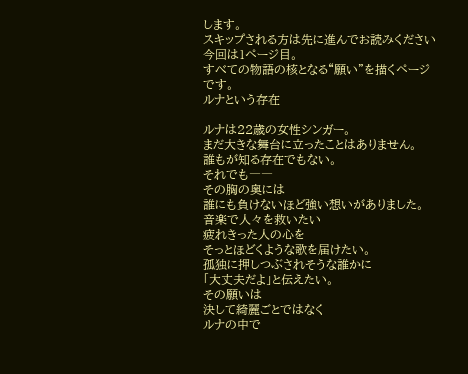します。
スキップされる方は先に進んでお読みください
今回は1ページ目。
すべての物語の核となる“願い”を描くページです。
ルナという存在

ルナは22歳の女性シンガー。
まだ大きな舞台に立ったことはありません。
誰もが知る存在でもない。
それでも――
その胸の奥には
誰にも負けないほど強い想いがありました。
音楽で人々を救いたい
疲れきった人の心を
そっとほどくような歌を届けたい。
孤独に押しつぶされそうな誰かに
「大丈夫だよ」と伝えたい。
その願いは
決して綺麗ごとではなく
ルナの中で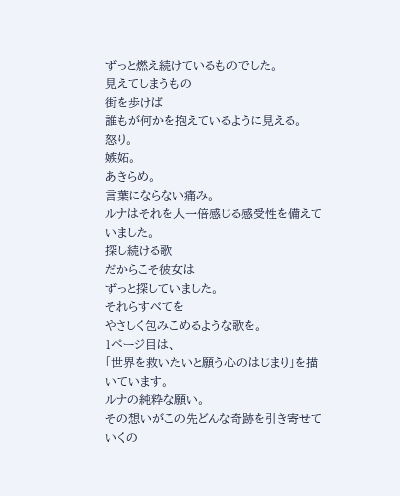ずっと燃え続けているものでした。
見えてしまうもの
街を歩けば
誰もが何かを抱えているように見える。
怒り。
嫉妬。
あきらめ。
言葉にならない痛み。
ルナはそれを人一倍感じる感受性を備えていました。
探し続ける歌
だからこそ彼女は
ずっと探していました。
それらすべてを
やさしく包みこめるような歌を。
1ページ目は、
「世界を救いたいと願う心のはじまり」を描いています。
ルナの純粋な願い。
その想いがこの先どんな奇跡を引き寄せていくの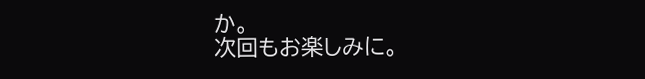か。
次回もお楽しみに。